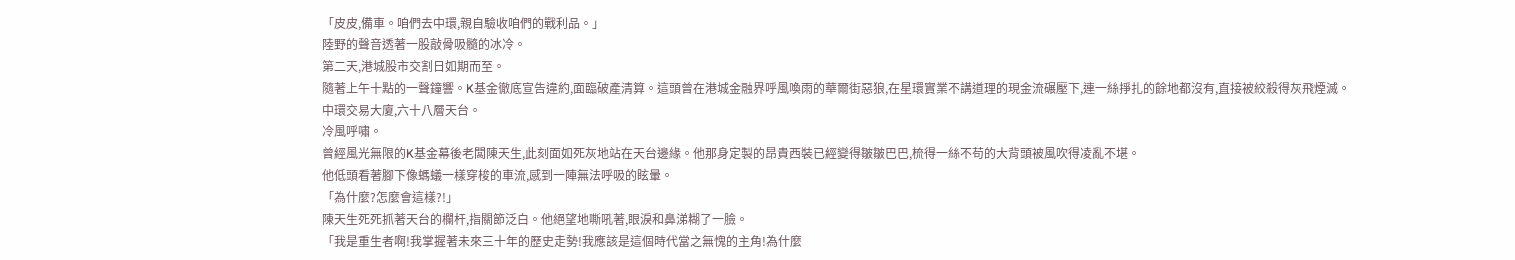「皮皮,備車。咱們去中環,親自驗收咱們的戰利品。」
陸野的聲音透著一股敲骨吸髓的冰冷。
第二天,港城股市交割日如期而至。
隨著上午十點的一聲鐘響。K基金徹底宣告違約,面臨破產清算。這頭曾在港城金融界呼風喚雨的華爾街惡狼,在星環實業不講道理的現金流碾壓下,連一絲掙扎的餘地都沒有,直接被絞殺得灰飛煙滅。
中環交易大廈,六十八層天台。
冷風呼嘯。
曾經風光無限的K基金幕後老闆陳天生,此刻面如死灰地站在天台邊緣。他那身定製的昂貴西裝已經變得皺皺巴巴,梳得一絲不苟的大背頭被風吹得凌亂不堪。
他低頭看著腳下像螞蟻一樣穿梭的車流,感到一陣無法呼吸的眩暈。
「為什麼?怎麼會這樣?!」
陳天生死死抓著天台的欄杆,指關節泛白。他絕望地嘶吼著,眼淚和鼻涕糊了一臉。
「我是重生者啊!我掌握著未來三十年的歷史走勢!我應該是這個時代當之無愧的主角!為什麼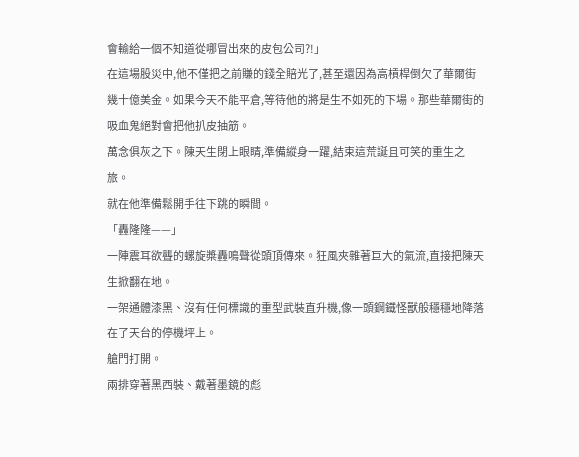會輸給一個不知道從哪冒出來的皮包公司?!」
在這場股災中,他不僅把之前賺的錢全賠光了,甚至還因為高槓桿倒欠了華爾街幾十億美金。如果今天不能平倉,等待他的將是生不如死的下場。那些華爾街的吸血鬼絕對會把他扒皮抽筋。
萬念俱灰之下。陳天生閉上眼睛,準備縱身一躍,結束這荒誕且可笑的重生之旅。
就在他準備鬆開手往下跳的瞬間。
「轟隆隆——」
一陣震耳欲聾的螺旋槳轟鳴聲從頭頂傳來。狂風夾雜著巨大的氣流,直接把陳天生掀翻在地。
一架通體漆黑、沒有任何標識的重型武裝直升機,像一頭鋼鐵怪獸般穩穩地降落在了天台的停機坪上。
艙門打開。
兩排穿著黑西裝、戴著墨鏡的彪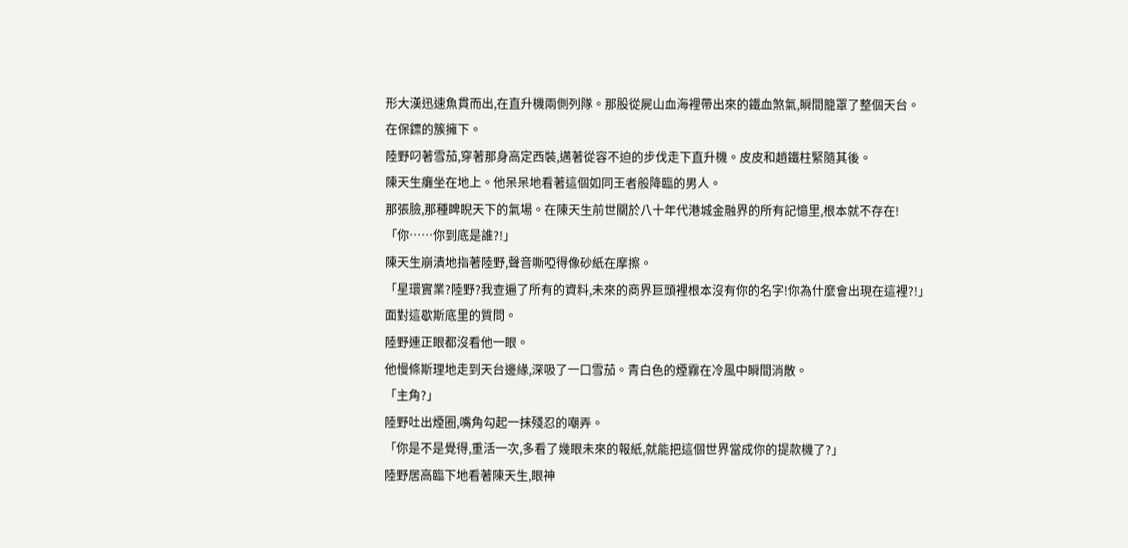形大漢迅速魚貫而出,在直升機兩側列隊。那股從屍山血海裡帶出來的鐵血煞氣,瞬間籠罩了整個天台。
在保鏢的簇擁下。
陸野叼著雪茄,穿著那身高定西裝,邁著從容不迫的步伐走下直升機。皮皮和趙鐵柱緊隨其後。
陳天生癱坐在地上。他呆呆地看著這個如同王者般降臨的男人。
那張臉,那種睥睨天下的氣場。在陳天生前世關於八十年代港城金融界的所有記憶里,根本就不存在!
「你……你到底是誰?!」
陳天生崩潰地指著陸野,聲音嘶啞得像砂紙在摩擦。
「星環實業?陸野?我查遍了所有的資料,未來的商界巨頭裡根本沒有你的名字!你為什麼會出現在這裡?!」
面對這歇斯底里的質問。
陸野連正眼都沒看他一眼。
他慢條斯理地走到天台邊緣,深吸了一口雪茄。青白色的煙霧在冷風中瞬間消散。
「主角?」
陸野吐出煙圈,嘴角勾起一抹殘忍的嘲弄。
「你是不是覺得,重活一次,多看了幾眼未來的報紙,就能把這個世界當成你的提款機了?」
陸野居高臨下地看著陳天生,眼神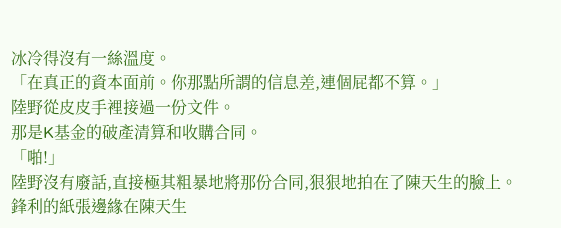冰冷得沒有一絲溫度。
「在真正的資本面前。你那點所謂的信息差,連個屁都不算。」
陸野從皮皮手裡接過一份文件。
那是K基金的破產清算和收購合同。
「啪!」
陸野沒有廢話,直接極其粗暴地將那份合同,狠狠地拍在了陳天生的臉上。
鋒利的紙張邊緣在陳天生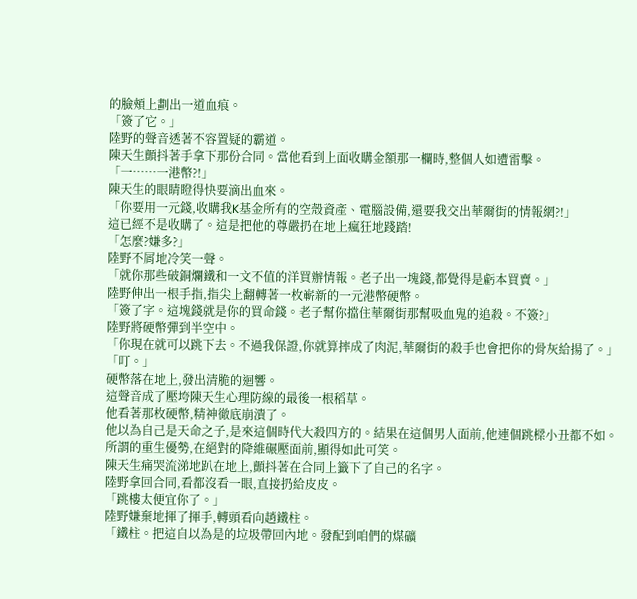的臉頰上劃出一道血痕。
「簽了它。」
陸野的聲音透著不容置疑的霸道。
陳天生顫抖著手拿下那份合同。當他看到上面收購金額那一欄時,整個人如遭雷擊。
「一……一港幣?!」
陳天生的眼睛瞪得快要滴出血來。
「你要用一元錢,收購我K基金所有的空殼資產、電腦設備,還要我交出華爾街的情報網?!」
這已經不是收購了。這是把他的尊嚴扔在地上瘋狂地踐踏!
「怎麼?嫌多?」
陸野不屑地冷笑一聲。
「就你那些破銅爛鐵和一文不值的洋買辦情報。老子出一塊錢,都覺得是虧本買賣。」
陸野伸出一根手指,指尖上翻轉著一枚嶄新的一元港幣硬幣。
「簽了字。這塊錢就是你的買命錢。老子幫你擋住華爾街那幫吸血鬼的追殺。不簽?」
陸野將硬幣彈到半空中。
「你現在就可以跳下去。不過我保證,你就算摔成了肉泥,華爾街的殺手也會把你的骨灰給揚了。」
「叮。」
硬幣落在地上,發出清脆的迴響。
這聲音成了壓垮陳天生心理防線的最後一根稻草。
他看著那枚硬幣,精神徹底崩潰了。
他以為自己是天命之子,是來這個時代大殺四方的。結果在這個男人面前,他連個跳樑小丑都不如。所謂的重生優勢,在絕對的降維碾壓面前,顯得如此可笑。
陳天生痛哭流涕地趴在地上,顫抖著在合同上籤下了自己的名字。
陸野拿回合同,看都沒看一眼,直接扔給皮皮。
「跳樓太便宜你了。」
陸野嫌棄地揮了揮手,轉頭看向趙鐵柱。
「鐵柱。把這自以為是的垃圾帶回內地。發配到咱們的煤礦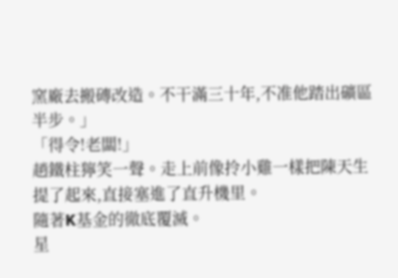窯廠去搬磚改造。不干滿三十年,不准他踏出礦區半步。」
「得令!老闆!」
趙鐵柱獰笑一聲。走上前像拎小雞一樣把陳天生提了起來,直接塞進了直升機里。
隨著K基金的徹底覆滅。
星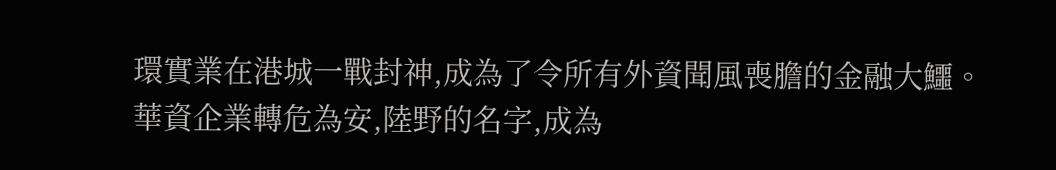環實業在港城一戰封神,成為了令所有外資聞風喪膽的金融大鱷。華資企業轉危為安,陸野的名字,成為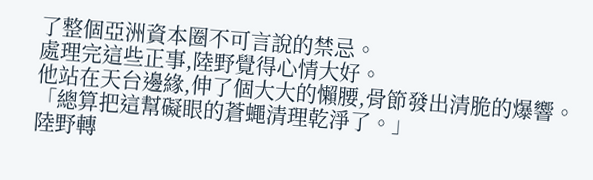了整個亞洲資本圈不可言說的禁忌。
處理完這些正事,陸野覺得心情大好。
他站在天台邊緣,伸了個大大的懶腰,骨節發出清脆的爆響。
「總算把這幫礙眼的蒼蠅清理乾淨了。」
陸野轉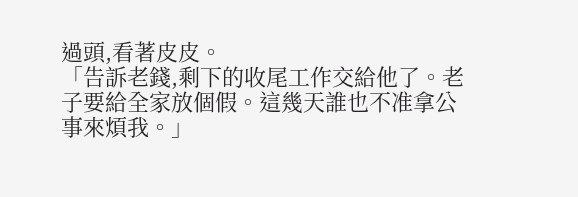過頭,看著皮皮。
「告訴老錢,剩下的收尾工作交給他了。老子要給全家放個假。這幾天誰也不准拿公事來煩我。」